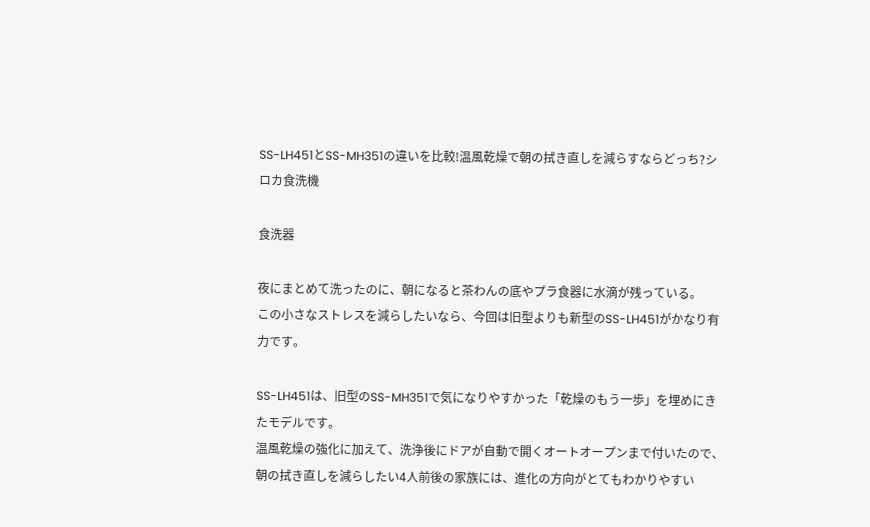SS-LH451とSS-MH351の違いを比較!温風乾燥で朝の拭き直しを減らすならどっち?シロカ食洗機

食洗器

夜にまとめて洗ったのに、朝になると茶わんの底やプラ食器に水滴が残っている。
この小さなストレスを減らしたいなら、今回は旧型よりも新型のSS-LH451がかなり有力です。

SS-LH451は、旧型のSS-MH351で気になりやすかった「乾燥のもう一歩」を埋めにきたモデルです。
温風乾燥の強化に加えて、洗浄後にドアが自動で開くオートオープンまで付いたので、朝の拭き直しを減らしたい4人前後の家族には、進化の方向がとてもわかりやすい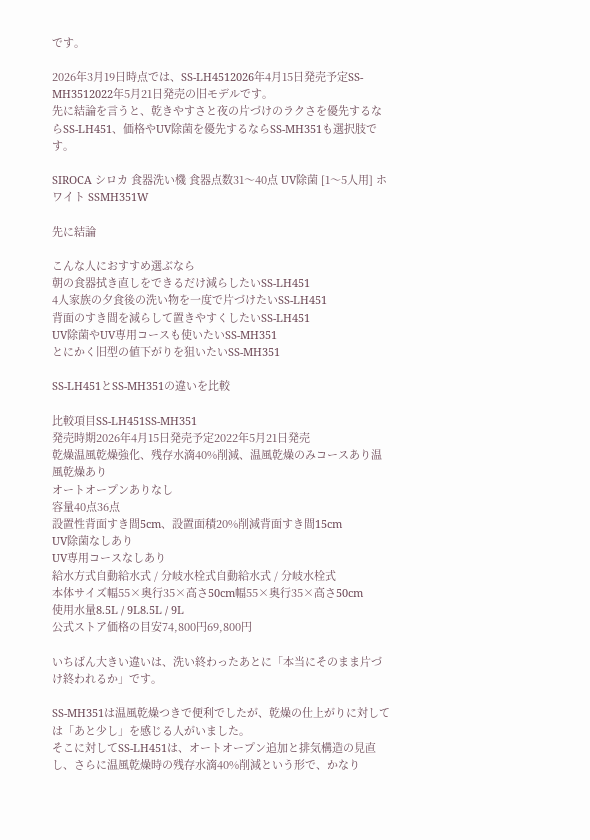です。

2026年3月19日時点では、SS-LH4512026年4月15日発売予定SS-MH3512022年5月21日発売の旧モデルです。
先に結論を言うと、乾きやすさと夜の片づけのラクさを優先するならSS-LH451、価格やUV除菌を優先するならSS-MH351も選択肢です。

SIROCA シロカ 食器洗い機 食器点数31〜40点 UV除菌 [1〜5人用] ホワイト SSMH351W

先に結論

こんな人におすすめ選ぶなら
朝の食器拭き直しをできるだけ減らしたいSS-LH451
4人家族の夕食後の洗い物を一度で片づけたいSS-LH451
背面のすき間を減らして置きやすくしたいSS-LH451
UV除菌やUV専用コースも使いたいSS-MH351
とにかく旧型の値下がりを狙いたいSS-MH351

SS-LH451とSS-MH351の違いを比較

比較項目SS-LH451SS-MH351
発売時期2026年4月15日発売予定2022年5月21日発売
乾燥温風乾燥強化、残存水滴40%削減、温風乾燥のみコースあり温風乾燥あり
オートオープンありなし
容量40点36点
設置性背面すき間5cm、設置面積20%削減背面すき間15cm
UV除菌なしあり
UV専用コースなしあり
給水方式自動給水式 / 分岐水栓式自動給水式 / 分岐水栓式
本体サイズ幅55×奥行35×高さ50cm幅55×奥行35×高さ50cm
使用水量8.5L / 9L8.5L / 9L
公式ストア価格の目安74,800円69,800円

いちばん大きい違いは、洗い終わったあとに「本当にそのまま片づけ終われるか」です。

SS-MH351は温風乾燥つきで便利でしたが、乾燥の仕上がりに対しては「あと少し」を感じる人がいました。
そこに対してSS-LH451は、オートオープン追加と排気構造の見直し、さらに温風乾燥時の残存水滴40%削減という形で、かなり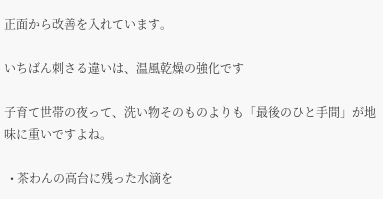正面から改善を入れています。

いちばん刺さる違いは、温風乾燥の強化です

子育て世帯の夜って、洗い物そのものよりも「最後のひと手間」が地味に重いですよね。

  • 茶わんの高台に残った水滴を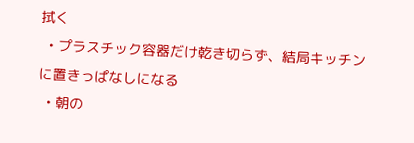拭く
  • プラスチック容器だけ乾き切らず、結局キッチンに置きっぱなしになる
  • 朝の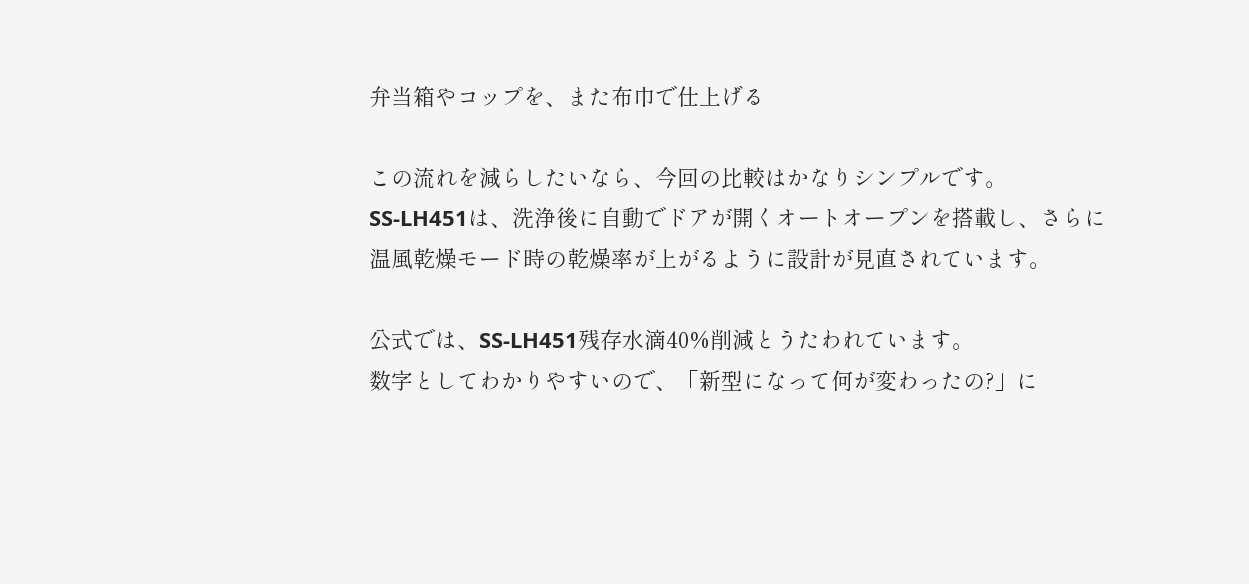弁当箱やコップを、また布巾で仕上げる

この流れを減らしたいなら、今回の比較はかなりシンプルです。
SS-LH451は、洗浄後に自動でドアが開くオートオープンを搭載し、さらに温風乾燥モード時の乾燥率が上がるように設計が見直されています。

公式では、SS-LH451残存水滴40%削減とうたわれています。
数字としてわかりやすいので、「新型になって何が変わったの?」に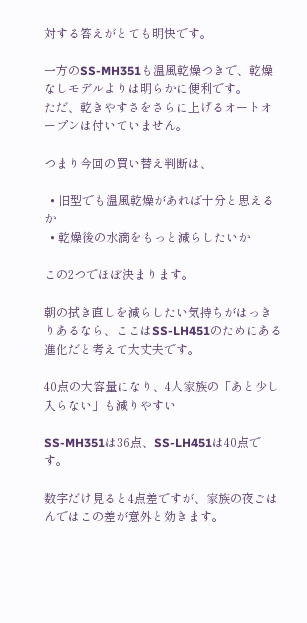対する答えがとても明快です。

一方のSS-MH351も温風乾燥つきで、乾燥なしモデルよりは明らかに便利です。
ただ、乾きやすさをさらに上げるオートオープンは付いていません。

つまり今回の買い替え判断は、

  • 旧型でも温風乾燥があれば十分と思えるか
  • 乾燥後の水滴をもっと減らしたいか

この2つでほぼ決まります。

朝の拭き直しを減らしたい気持ちがはっきりあるなら、ここはSS-LH451のためにある進化だと考えて大丈夫です。

40点の大容量になり、4人家族の「あと少し入らない」も減りやすい

SS-MH351は36点、SS-LH451は40点です。

数字だけ見ると4点差ですが、家族の夜ごはんではこの差が意外と効きます。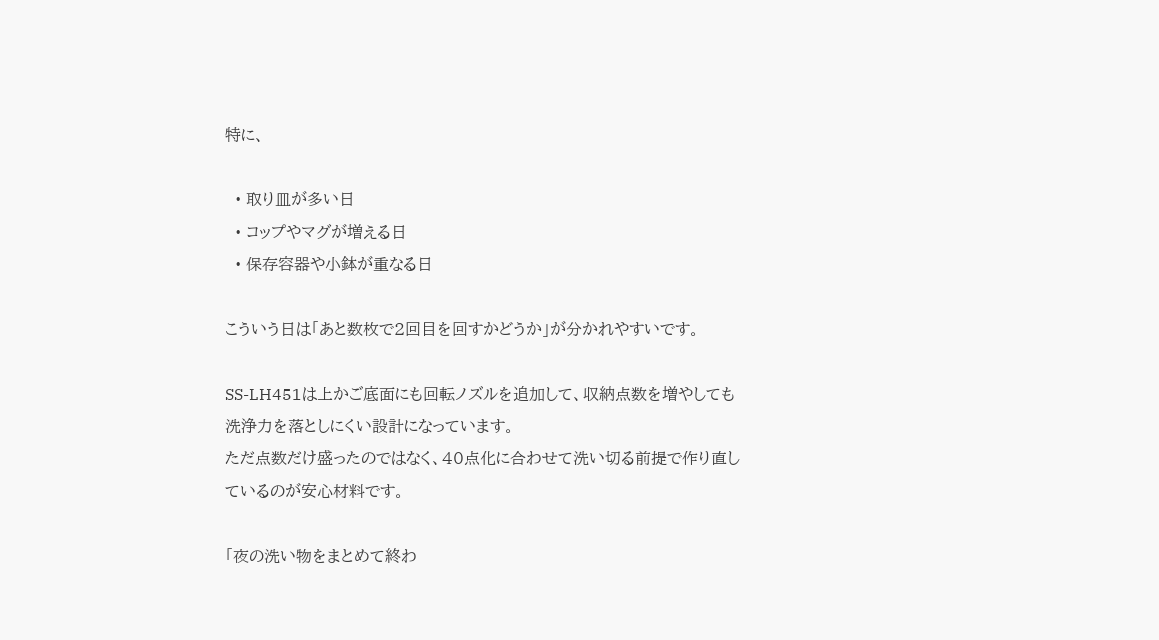特に、

  • 取り皿が多い日
  • コップやマグが増える日
  • 保存容器や小鉢が重なる日

こういう日は「あと数枚で2回目を回すかどうか」が分かれやすいです。

SS-LH451は上かご底面にも回転ノズルを追加して、収納点数を増やしても洗浄力を落としにくい設計になっています。
ただ点数だけ盛ったのではなく、40点化に合わせて洗い切る前提で作り直しているのが安心材料です。

「夜の洗い物をまとめて終わ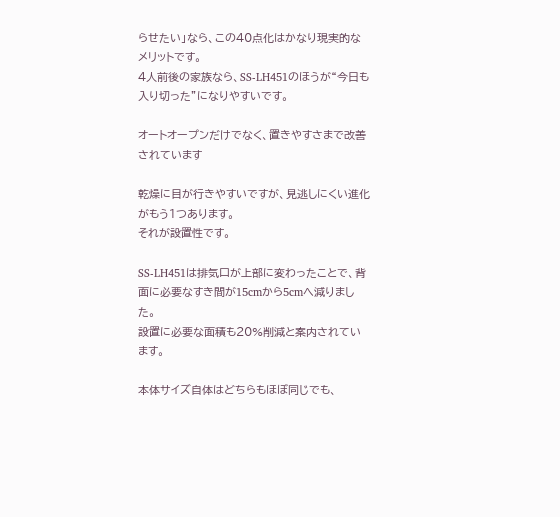らせたい」なら、この40点化はかなり現実的なメリットです。
4人前後の家族なら、SS-LH451のほうが“今日も入り切った”になりやすいです。

オートオープンだけでなく、置きやすさまで改善されています

乾燥に目が行きやすいですが、見逃しにくい進化がもう1つあります。
それが設置性です。

SS-LH451は排気口が上部に変わったことで、背面に必要なすき間が15cmから5cmへ減りました。
設置に必要な面積も20%削減と案内されています。

本体サイズ自体はどちらもほぼ同じでも、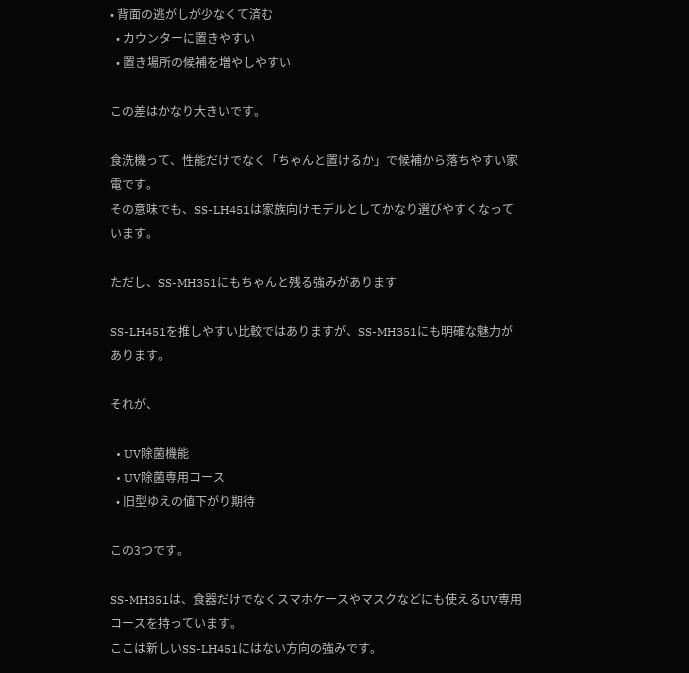• 背面の逃がしが少なくて済む
  • カウンターに置きやすい
  • 置き場所の候補を増やしやすい

この差はかなり大きいです。

食洗機って、性能だけでなく「ちゃんと置けるか」で候補から落ちやすい家電です。
その意味でも、SS-LH451は家族向けモデルとしてかなり選びやすくなっています。

ただし、SS-MH351にもちゃんと残る強みがあります

SS-LH451を推しやすい比較ではありますが、SS-MH351にも明確な魅力があります。

それが、

  • UV除菌機能
  • UV除菌専用コース
  • 旧型ゆえの値下がり期待

この3つです。

SS-MH351は、食器だけでなくスマホケースやマスクなどにも使えるUV専用コースを持っています。
ここは新しいSS-LH451にはない方向の強みです。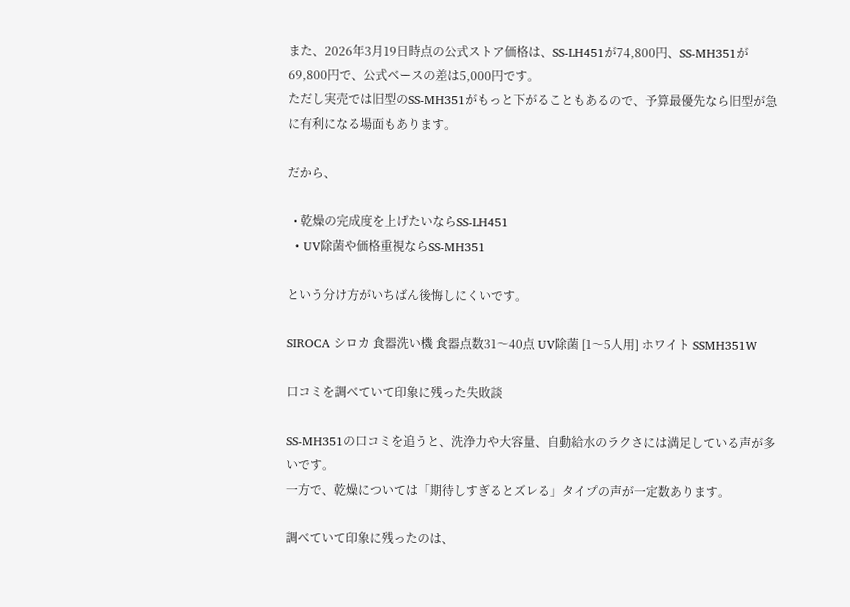また、2026年3月19日時点の公式ストア価格は、SS-LH451が74,800円、SS-MH351が69,800円で、公式ベースの差は5,000円です。
ただし実売では旧型のSS-MH351がもっと下がることもあるので、予算最優先なら旧型が急に有利になる場面もあります。

だから、

  • 乾燥の完成度を上げたいならSS-LH451
  • UV除菌や価格重視ならSS-MH351

という分け方がいちばん後悔しにくいです。

SIROCA シロカ 食器洗い機 食器点数31〜40点 UV除菌 [1〜5人用] ホワイト SSMH351W

口コミを調べていて印象に残った失敗談

SS-MH351の口コミを追うと、洗浄力や大容量、自動給水のラクさには満足している声が多いです。
一方で、乾燥については「期待しすぎるとズレる」タイプの声が一定数あります。

調べていて印象に残ったのは、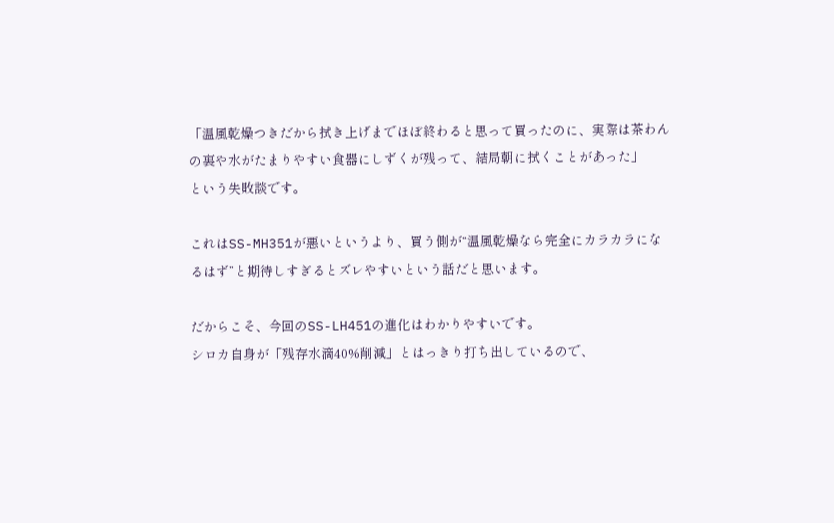「温風乾燥つきだから拭き上げまでほぼ終わると思って買ったのに、実際は茶わんの裏や水がたまりやすい食器にしずくが残って、結局朝に拭くことがあった」
という失敗談です。

これはSS-MH351が悪いというより、買う側が“温風乾燥なら完全にカラカラになるはず”と期待しすぎるとズレやすいという話だと思います。

だからこそ、今回のSS-LH451の進化はわかりやすいです。
シロカ自身が「残存水滴40%削減」とはっきり打ち出しているので、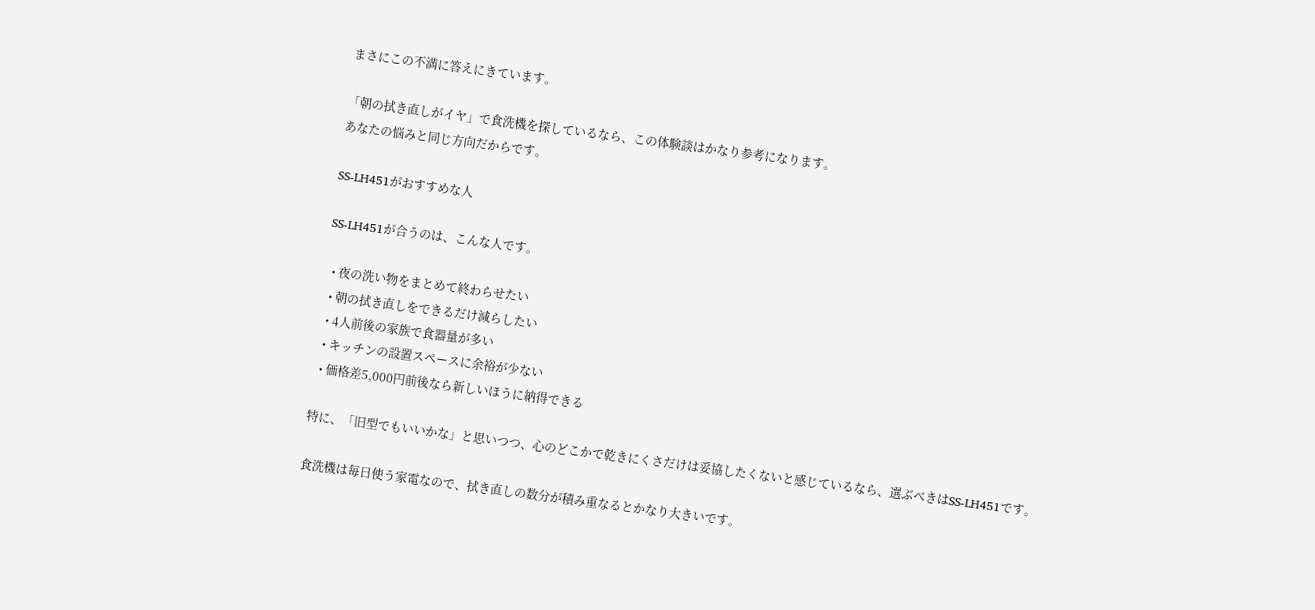まさにこの不満に答えにきています。

「朝の拭き直しがイヤ」で食洗機を探しているなら、この体験談はかなり参考になります。
あなたの悩みと同じ方向だからです。

SS-LH451がおすすめな人

SS-LH451が合うのは、こんな人です。

  • 夜の洗い物をまとめて終わらせたい
  • 朝の拭き直しをできるだけ減らしたい
  • 4人前後の家族で食器量が多い
  • キッチンの設置スペースに余裕が少ない
  • 価格差5,000円前後なら新しいほうに納得できる

特に、「旧型でもいいかな」と思いつつ、心のどこかで乾きにくさだけは妥協したくないと感じているなら、選ぶべきはSS-LH451です。

食洗機は毎日使う家電なので、拭き直しの数分が積み重なるとかなり大きいです。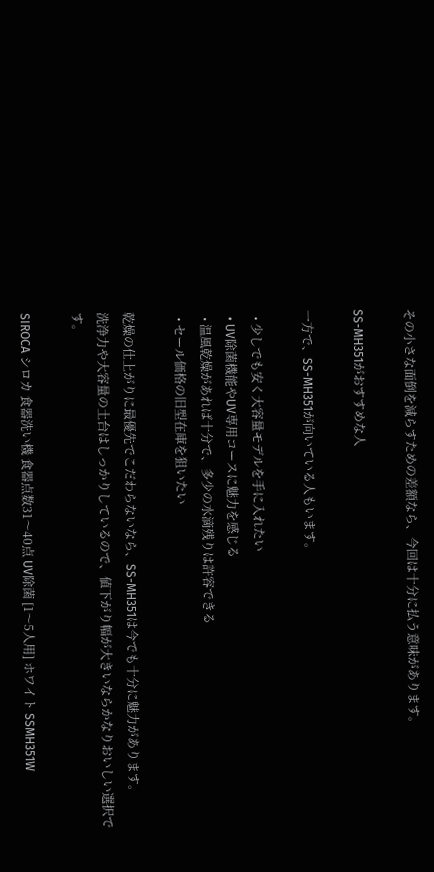その小さな面倒を減らすための差額なら、今回は十分に払う意味があります。

SS-MH351がおすすめな人

一方で、SS-MH351が向いている人もいます。

  • 少しでも安く大容量モデルを手に入れたい
  • UV除菌機能やUV専用コースに魅力を感じる
  • 温風乾燥があれば十分で、多少の水滴残りは許容できる
  • セール価格の旧型在庫を狙いたい

乾燥の仕上がりに最優先でこだわらないなら、SS-MH351は今でも十分に魅力があります。
洗浄力や大容量の土台はしっかりしているので、値下がり幅が大きいならかなりおいしい選択です。

SIROCA シロカ 食器洗い機 食器点数31〜40点 UV除菌 [1〜5人用] ホワイト SSMH351W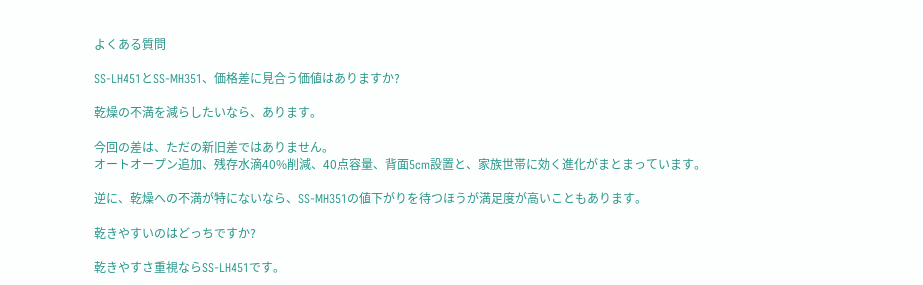よくある質問

SS-LH451とSS-MH351、価格差に見合う価値はありますか?

乾燥の不満を減らしたいなら、あります。

今回の差は、ただの新旧差ではありません。
オートオープン追加、残存水滴40%削減、40点容量、背面5cm設置と、家族世帯に効く進化がまとまっています。

逆に、乾燥への不満が特にないなら、SS-MH351の値下がりを待つほうが満足度が高いこともあります。

乾きやすいのはどっちですか?

乾きやすさ重視ならSS-LH451です。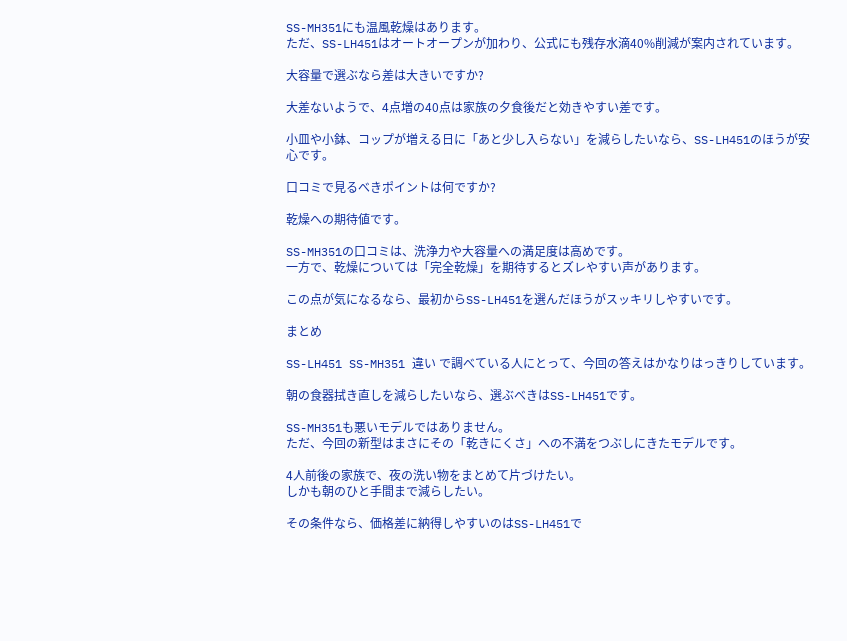SS-MH351にも温風乾燥はあります。
ただ、SS-LH451はオートオープンが加わり、公式にも残存水滴40%削減が案内されています。

大容量で選ぶなら差は大きいですか?

大差ないようで、4点増の40点は家族の夕食後だと効きやすい差です。

小皿や小鉢、コップが増える日に「あと少し入らない」を減らしたいなら、SS-LH451のほうが安心です。

口コミで見るべきポイントは何ですか?

乾燥への期待値です。

SS-MH351の口コミは、洗浄力や大容量への満足度は高めです。
一方で、乾燥については「完全乾燥」を期待するとズレやすい声があります。

この点が気になるなら、最初からSS-LH451を選んだほうがスッキリしやすいです。

まとめ

SS-LH451 SS-MH351 違い で調べている人にとって、今回の答えはかなりはっきりしています。

朝の食器拭き直しを減らしたいなら、選ぶべきはSS-LH451です。

SS-MH351も悪いモデルではありません。
ただ、今回の新型はまさにその「乾きにくさ」への不満をつぶしにきたモデルです。

4人前後の家族で、夜の洗い物をまとめて片づけたい。
しかも朝のひと手間まで減らしたい。

その条件なら、価格差に納得しやすいのはSS-LH451で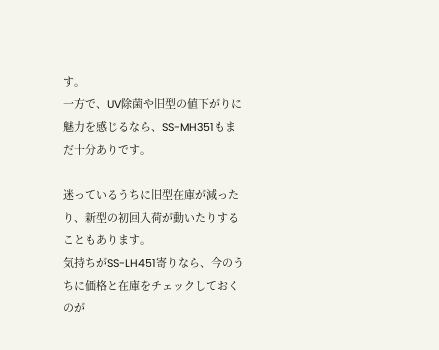す。
一方で、UV除菌や旧型の値下がりに魅力を感じるなら、SS-MH351もまだ十分ありです。

迷っているうちに旧型在庫が減ったり、新型の初回入荷が動いたりすることもあります。
気持ちがSS-LH451寄りなら、今のうちに価格と在庫をチェックしておくのが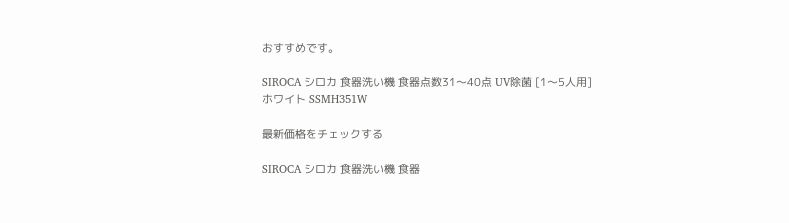おすすめです。

SIROCA シロカ 食器洗い機 食器点数31〜40点 UV除菌 [1〜5人用] ホワイト SSMH351W

最新価格をチェックする

SIROCA シロカ 食器洗い機 食器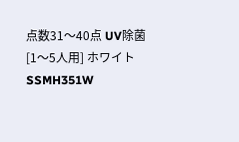点数31〜40点 UV除菌 [1〜5人用] ホワイト SSMH351W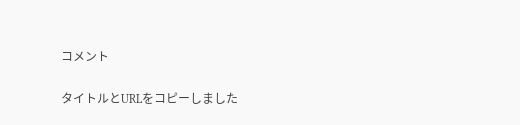コメント

タイトルとURLをコピーしました